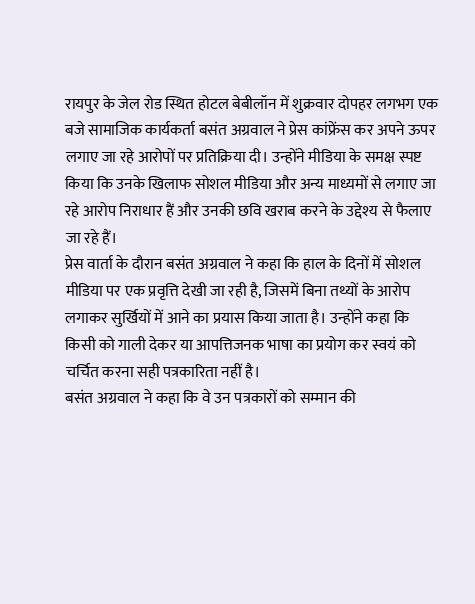रायपुर के जेल रोड स्थित होटल बेबीलॉन में शुक्रवार दोपहर लगभग एक बजे सामाजिक कार्यकर्ता बसंत अग्रवाल ने प्रेस कांफ्रेंस कर अपने ऊपर लगाए जा रहे आरोपों पर प्रतिक्रिया दी। उन्होंने मीडिया के समक्ष स्पष्ट किया कि उनके खिलाफ सोशल मीडिया और अन्य माध्यमों से लगाए जा रहे आरोप निराधार हैं और उनकी छवि खराब करने के उद्देश्य से फैलाए जा रहे हैं।
प्रेस वार्ता के दौरान बसंत अग्रवाल ने कहा कि हाल के दिनों में सोशल मीडिया पर एक प्रवृत्ति देखी जा रही है, जिसमें बिना तथ्यों के आरोप लगाकर सुर्खियों में आने का प्रयास किया जाता है। उन्होंने कहा कि किसी को गाली देकर या आपत्तिजनक भाषा का प्रयोग कर स्वयं को चर्चित करना सही पत्रकारिता नहीं है।
बसंत अग्रवाल ने कहा कि वे उन पत्रकारों को सम्मान की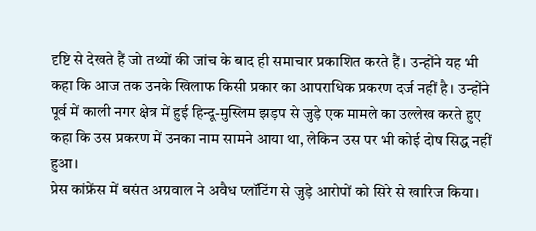दृष्टि से देखते हैं जो तथ्यों की जांच के बाद ही समाचार प्रकाशित करते हैं। उन्होंने यह भी कहा कि आज तक उनके खिलाफ किसी प्रकार का आपराधिक प्रकरण दर्ज नहीं है। उन्होंने पूर्व में काली नगर क्षेत्र में हुई हिन्दू-मुस्लिम झड़प से जुड़े एक मामले का उल्लेख करते हुए कहा कि उस प्रकरण में उनका नाम सामने आया था, लेकिन उस पर भी कोई दोष सिद्ध नहीं हुआ।
प्रेस कांफ्रेंस में बसंत अग्रवाल ने अवैध प्लॉटिंग से जुड़े आरोपों को सिरे से खारिज किया।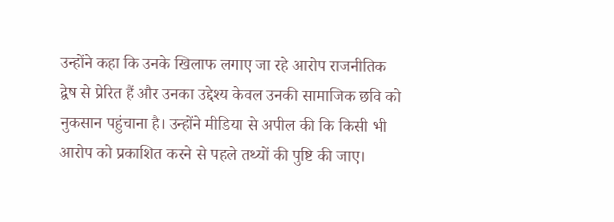उन्होंने कहा कि उनके खिलाफ लगाए जा रहे आरोप राजनीतिक द्वेष से प्रेरित हैं और उनका उद्देश्य केवल उनकी सामाजिक छवि को नुकसान पहुंचाना है। उन्होंने मीडिया से अपील की कि किसी भी आरोप को प्रकाशित करने से पहले तथ्यों की पुष्टि की जाए।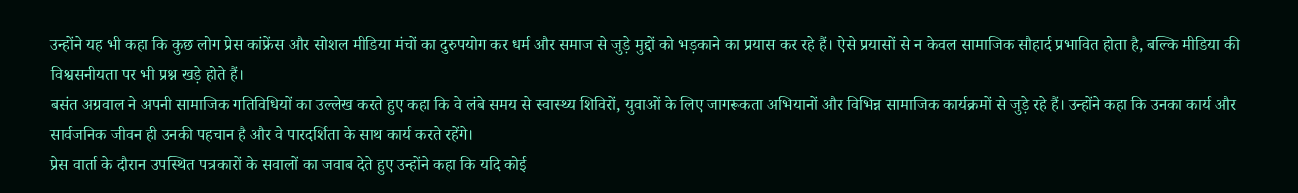उन्होंने यह भी कहा कि कुछ लोग प्रेस कांफ्रेंस और सोशल मीडिया मंचों का दुरुपयोग कर धर्म और समाज से जुड़े मुद्दों को भड़काने का प्रयास कर रहे हैं। ऐसे प्रयासों से न केवल सामाजिक सौहार्द प्रभावित होता है, बल्कि मीडिया की विश्वसनीयता पर भी प्रश्न खड़े होते हैं।
बसंत अग्रवाल ने अपनी सामाजिक गतिविधियों का उल्लेख करते हुए कहा कि वे लंबे समय से स्वास्थ्य शिविरों, युवाओं के लिए जागरूकता अभियानों और विभिन्न सामाजिक कार्यक्रमों से जुड़े रहे हैं। उन्होंने कहा कि उनका कार्य और सार्वजनिक जीवन ही उनकी पहचान है और वे पारदर्शिता के साथ कार्य करते रहेंगे।
प्रेस वार्ता के दौरान उपस्थित पत्रकारों के सवालों का जवाब देते हुए उन्होंने कहा कि यदि कोई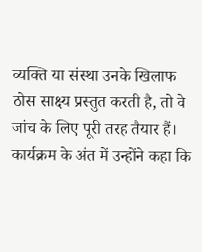व्यक्ति या संस्था उनके खिलाफ ठोस साक्ष्य प्रस्तुत करती है, तो वे जांच के लिए पूरी तरह तैयार हैं। कार्यक्रम के अंत में उन्होंने कहा कि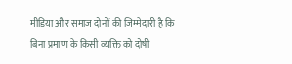मीडिया और समाज दोनों की जिम्मेदारी है कि बिना प्रमाण के किसी व्यक्ति को दोषी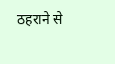ठहराने से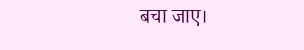बचा जाए।